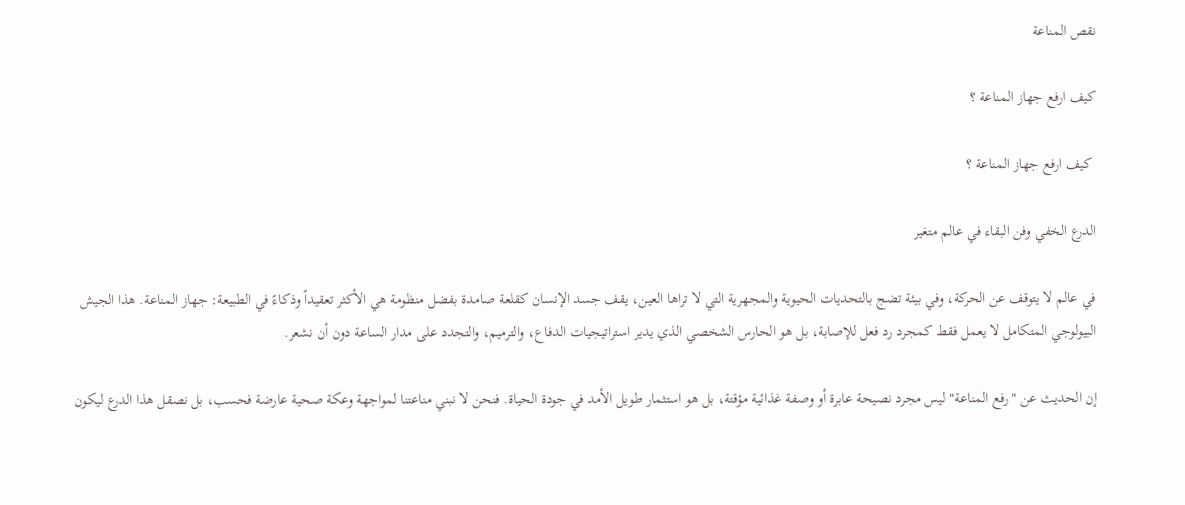نقص المناعة

كيف ارفع جهاز المناعة ؟

 كيف ارفع جهاز المناعة ؟

الدرع الخفي وفن البقاء في عالم متغير

في عالم لا يتوقف عن الحركة، وفي بيئة تضج بالتحديات الحيوية والمجهرية التي لا تراها العين، يقف جسد الإنسان كقلعة صامدة بفضل منظومة هي الأكثر تعقيداً وذكاءً في الطبيعة: جهاز المناعة. هذا الجيش البيولوجي المتكامل لا يعمل فقط كمجرد رد فعل للإصابة، بل هو الحارس الشخصي الذي يدير استراتيجيات الدفاع، والترميم، والتجدد على مدار الساعة دون أن نشعر.

إن الحديث عن "رفع المناعة" ليس مجرد نصيحة عابرة أو وصفة غذائية مؤقتة، بل هو استثمار طويل الأمد في جودة الحياة. فنحن لا نبني مناعتنا لمواجهة وعكة صحية عارضة فحسب، بل نصقل هذا الدرع ليكون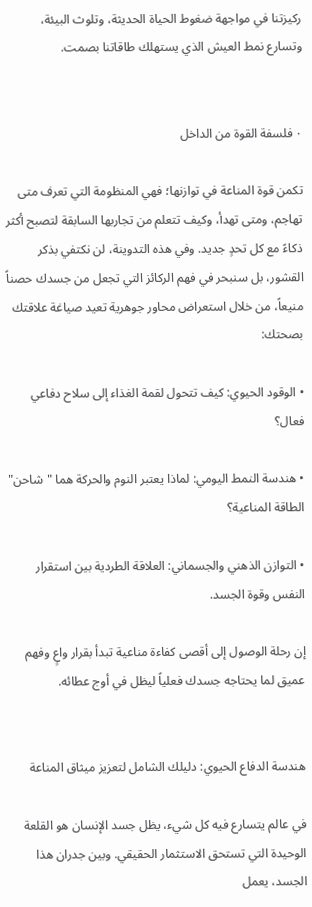ركيزتنا في مواجهة ضغوط الحياة الحديثة، وتلوث البيئة، وتسارع نمط العيش الذي يستهلك طاقاتنا بصمت.


٠ فلسفة القوة من الداخل

تكمن قوة المناعة في توازنها؛ فهي المنظومة التي تعرف متى تهاجم، ومتى تهدأ، وكيف تتعلم من تجاربها السابقة لتصبح أكثر ذكاءً مع كل تحدٍ جديد. وفي هذه التدوينة، لن نكتفي بذكر القشور، بل سنبحر في فهم الركائز التي تجعل من جسدك حصناً منيعاً، من خلال استعراض محاور جوهرية تعيد صياغة علاقتك بصحتك:

• الوقود الحيوي: كيف تتحول لقمة الغذاء إلى سلاح دفاعي فعال؟

• هندسة النمط اليومي: لماذا يعتبر النوم والحركة هما "شاحن" الطاقة المناعية؟

• التوازن الذهني والجسماني: العلاقة الطردية بين استقرار النفس وقوة الجسد.

إن رحلة الوصول إلى أقصى كفاءة مناعية تبدأ بقرار واعٍ وفهم عميق لما يحتاجه جسدك فعلياً ليظل في أوج عطائه.


هندسة الدفاع الحيوي: دليلك الشامل لتعزيز ميثاق المناعة

في عالم يتسارع فيه كل شيء، يظل جسد الإنسان هو القلعة الوحيدة التي تستحق الاستثمار الحقيقي. وبين جدران هذا الجسد، يعمل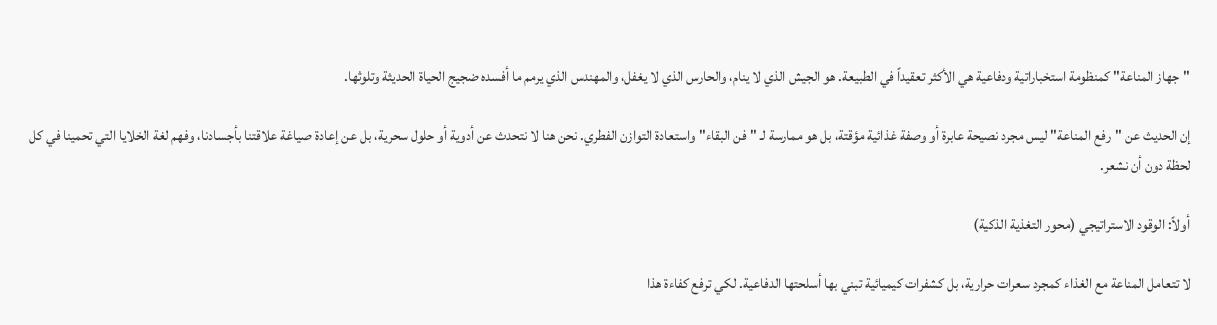"جهاز المناعة" كمنظومة استخباراتية ودفاعية هي الأكثر تعقيداً في الطبيعة. هو الجيش الذي لا ينام، والحارس الذي لا يغفل، والمهندس الذي يرمم ما أفسده ضجيج الحياة الحديثة وتلوثها.

إن الحديث عن "رفع المناعة" ليس مجرد نصيحة عابرة أو وصفة غذائية مؤقتة، بل هو ممارسة لـ "فن البقاء"واستعادة التوازن الفطري. نحن هنا لا نتحدث عن أدوية أو حلول سحرية، بل عن إعادة صياغة علاقتنا بأجسادنا، وفهم لغة الخلايا التي تحمينا في كل لحظة دون أن نشعر.

أولاً: الوقود الاستراتيجي (محور التغذية الذكية)

لا تتعامل المناعة مع الغذاء كمجرد سعرات حرارية، بل كشفرات كيميائية تبني بها أسلحتها الدفاعية. لكي ترفع كفاءة هذا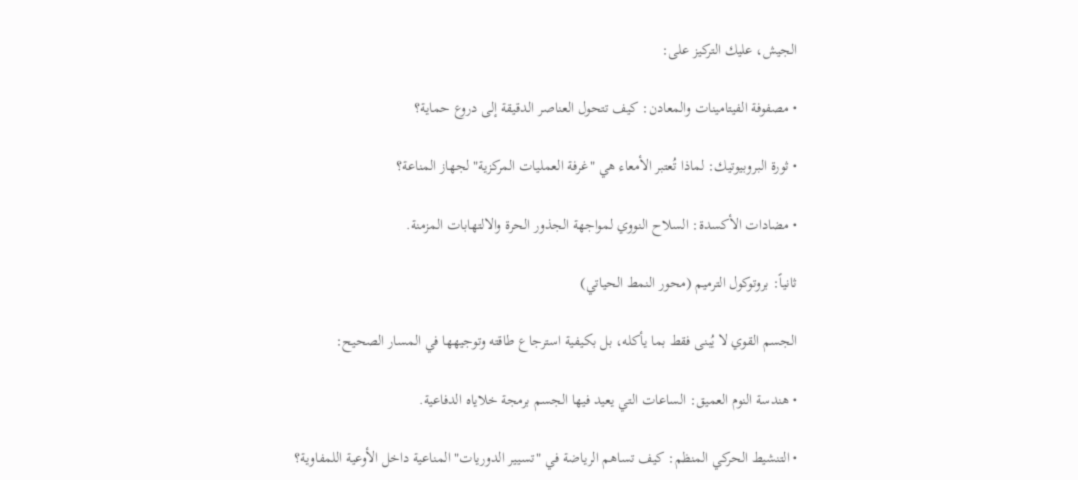الجيش، عليك التركيز على:

• مصفوفة الفيتامينات والمعادن: كيف تتحول العناصر الدقيقة إلى دروع حماية؟

• ثورة البروبيوتيك: لماذا تُعتبر الأمعاء هي "غرفة العمليات المركزية" لجهاز المناعة؟

• مضادات الأكسدة: السلاح النووي لمواجهة الجذور الحرة والالتهابات المزمنة.

ثانياً: بروتوكول الترميم (محور النمط الحياتي)

الجسم القوي لا يُبنى فقط بما يأكله، بل بكيفية استرجاع طاقته وتوجيهها في المسار الصحيح:

• هندسة النوم العميق: الساعات التي يعيد فيها الجسم برمجة خلاياه الدفاعية.

• التنشيط الحركي المنظم: كيف تساهم الرياضة في "تسيير الدوريات" المناعية داخل الأوعية اللمفاوية؟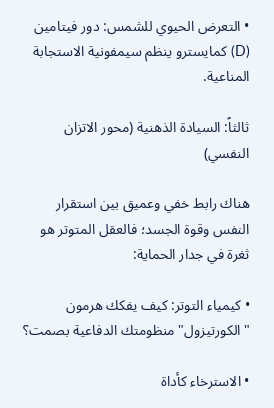• التعرض الحيوي للشمس: دور فيتامين (D) كمايسترو ينظم سيمفونية الاستجابة المناعية.

ثالثاً: السيادة الذهنية (محور الاتزان النفسي)

هناك رابط خفي وعميق بين استقرار النفس وقوة الجسد؛ فالعقل المتوتر هو ثغرة في جدار الحماية:

• كيمياء التوتر: كيف يفكك هرمون "الكورتيزول" منظومتك الدفاعية بصمت؟

• الاسترخاء كأداة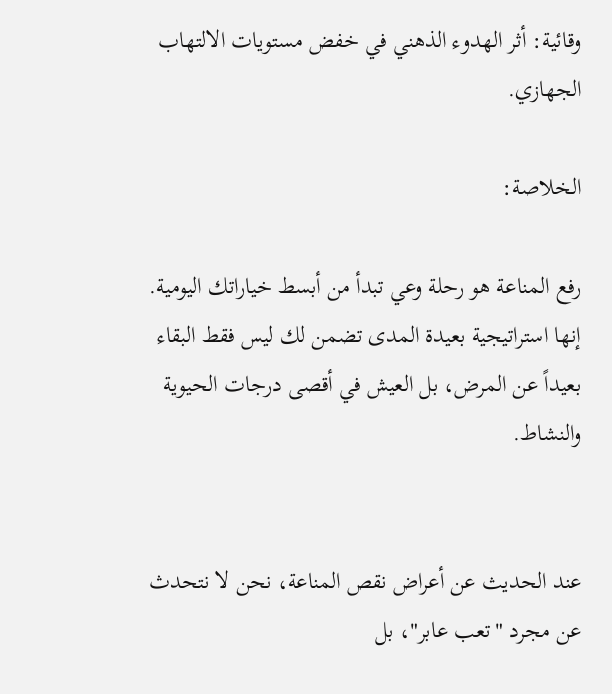وقائية: أثر الهدوء الذهني في خفض مستويات الالتهاب الجهازي.

الخلاصة:

رفع المناعة هو رحلة وعي تبدأ من أبسط خياراتك اليومية. إنها استراتيجية بعيدة المدى تضمن لك ليس فقط البقاء بعيداً عن المرض، بل العيش في أقصى درجات الحيوية والنشاط.


عند الحديث عن أعراض نقص المناعة، نحن لا نتحدث عن مجرد "تعب عابر"، بل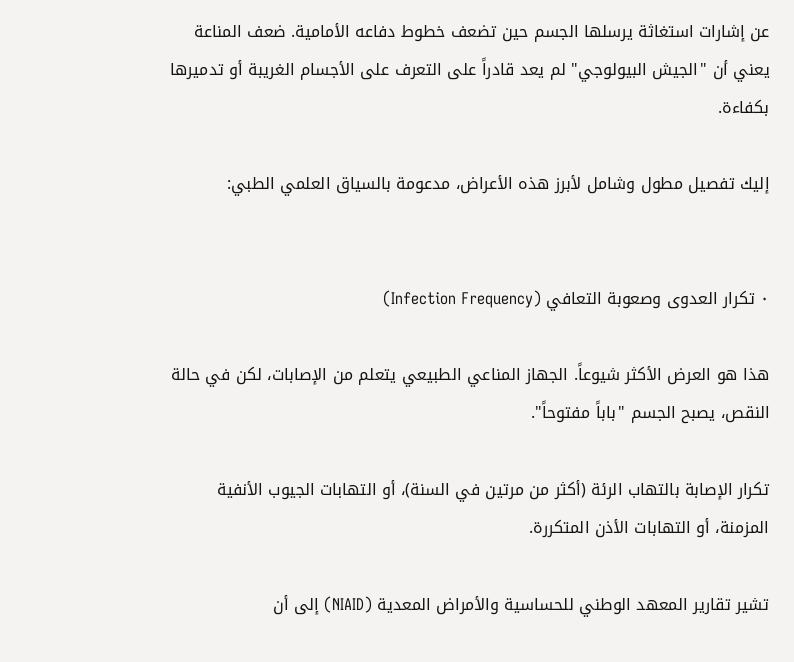عن إشارات استغاثة يرسلها الجسم حين تضعف خطوط دفاعه الأمامية. ضعف المناعة يعني أن "الجيش البيولوجي" لم يعد قادراً على التعرف على الأجسام الغريبة أو تدميرها بكفاءة.

إليك تفصيل مطول وشامل لأبرز هذه الأعراض، مدعومة بالسياق العلمي الطبي:


٠ تكرار العدوى وصعوبة التعافي (Infection Frequency)

هذا هو العرض الأكثر شيوعاً. الجهاز المناعي الطبيعي يتعلم من الإصابات، لكن في حالة النقص، يصبح الجسم "باباً مفتوحاً".

تكرار الإصابة بالتهاب الرئة (أكثر من مرتين في السنة)، أو التهابات الجيوب الأنفية المزمنة، أو التهابات الأذن المتكررة.

تشير تقارير المعهد الوطني للحساسية والأمراض المعدية (NIAID) إلى أن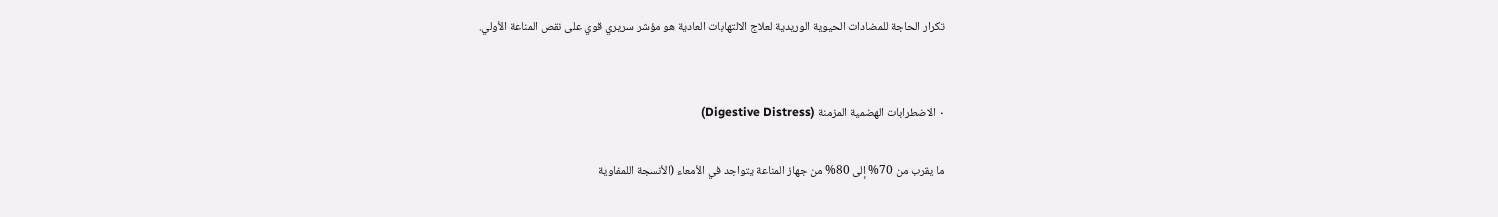تكرار الحاجة للمضادات الحيوية الوريدية لعلاج الالتهابات العادية هو مؤشر سريري قوي على نقص المناعة الأولي.


٠ الاضطرابات الهضمية المزمنة (Digestive Distress)

ما يقرب من 70% إلى 80% من جهاز المناعة يتواجد في الأمعاء (الأنسجة اللمفاوية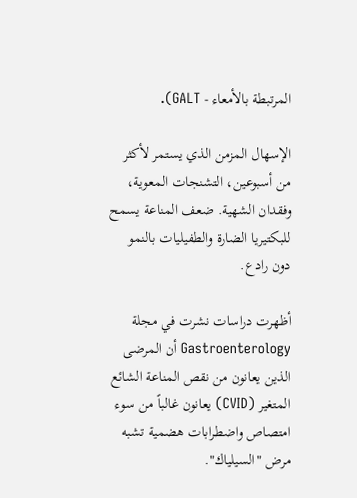المرتبطة بالأمعاء - GALT).

الإسهال المزمن الذي يستمر لأكثر من أسبوعين، التشنجات المعوية، وفقدان الشهية. ضعف المناعة يسمح للبكتيريا الضارة والطفيليات بالنمو دون رادع.

أظهرت دراسات نشرت في مجلة Gastroenterology أن المرضى الذين يعانون من نقص المناعة الشائع المتغير (CVID) يعانون غالباً من سوء امتصاص واضطرابات هضمية تشبه مرض "السيلياك".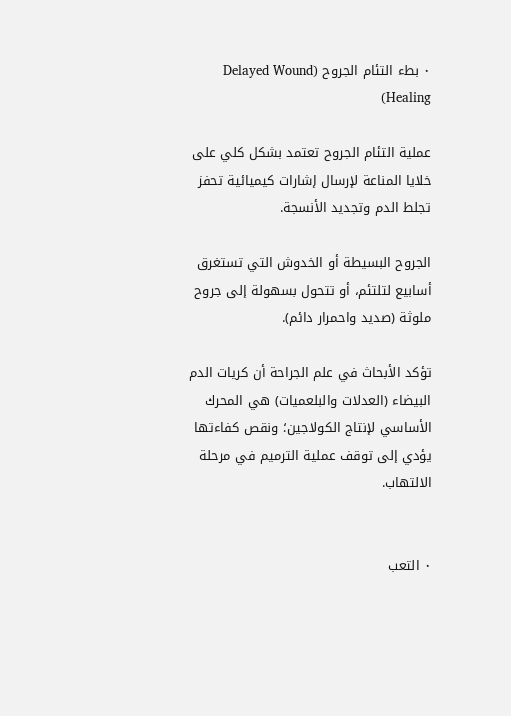٠ بطء التئام الجروح (Delayed Wound Healing)

عملية التئام الجروح تعتمد بشكل كلي على خلايا المناعة لإرسال إشارات كيميائية تحفز تجلط الدم وتجديد الأنسجة.

الجروح البسيطة أو الخدوش التي تستغرق أسابيع لتلتئم، أو تتحول بسهولة إلى جروح ملوثة (صديد واحمرار دائم).

تؤكد الأبحاث في علم الجراحة أن كريات الدم البيضاء (العدلات والبلعميات) هي المحرك الأساسي لإنتاج الكولاجين؛ ونقص كفاءتها يؤدي إلى توقف عملية الترميم في مرحلة الالتهاب.


٠ التعب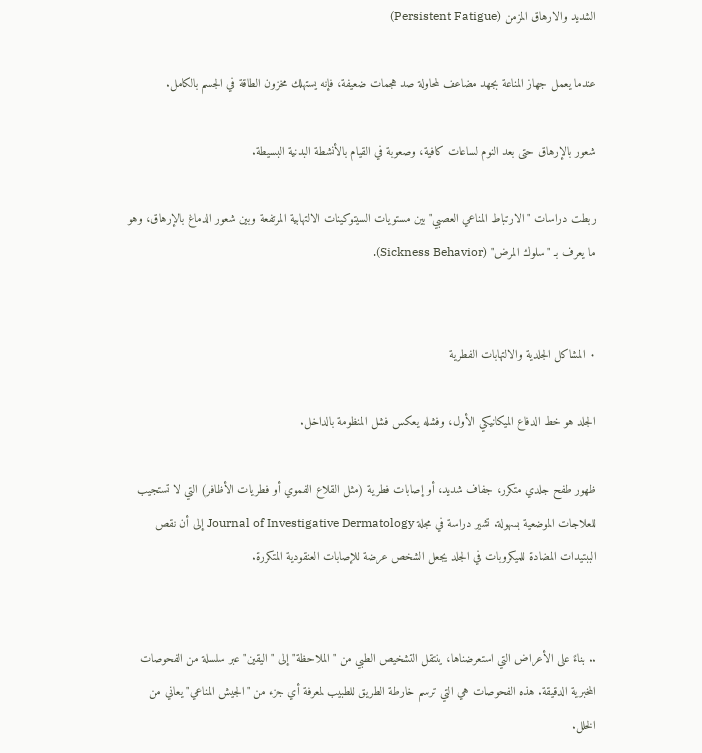الشديد والارهاق المزمن (Persistent Fatigue)

عندما يعمل جهاز المناعة بجهد مضاعف لمحاولة صد هجمات ضعيفة، فإنه يستهلك مخزون الطاقة في الجسم بالكامل.

شعور بالإرهاق حتى بعد النوم لساعات كافية، وصعوبة في القيام بالأنشطة البدنية البسيطة.

ربطت دراسات "الارتباط المناعي العصبي" بين مستويات السيتوكينات الالتهابية المرتفعة وبين شعور الدماغ بالإرهاق، وهو ما يعرف بـ "سلوك المرض" (Sickness Behavior).


٠ المشاكل الجلدية والالتهابات الفطرية

الجلد هو خط الدفاع الميكانيكي الأول، وفشله يعكس فشل المنظومة بالداخل.

ظهور طفح جلدي متكرر، جفاف شديد، أو إصابات فطرية (مثل القلاع الفموي أو فطريات الأظافر) التي لا تستجيب للعلاجات الموضعية بسهولة. تشير دراسة في مجلة Journal of Investigative Dermatology إلى أن نقص الببتيدات المضادة للميكروبات في الجلد يجعل الشخص عرضة للإصابات العنقودية المتكررة.


.. بناءً على الأعراض التي استعرضناها، ينتقل التشخيص الطبي من "الملاحظة" إلى "اليقين" عبر سلسلة من الفحوصات المخبرية الدقيقة. هذه الفحوصات هي التي ترسم خارطة الطريق للطبيب لمعرفة أي جزء من "الجيش المناعي" يعاني من الخلل.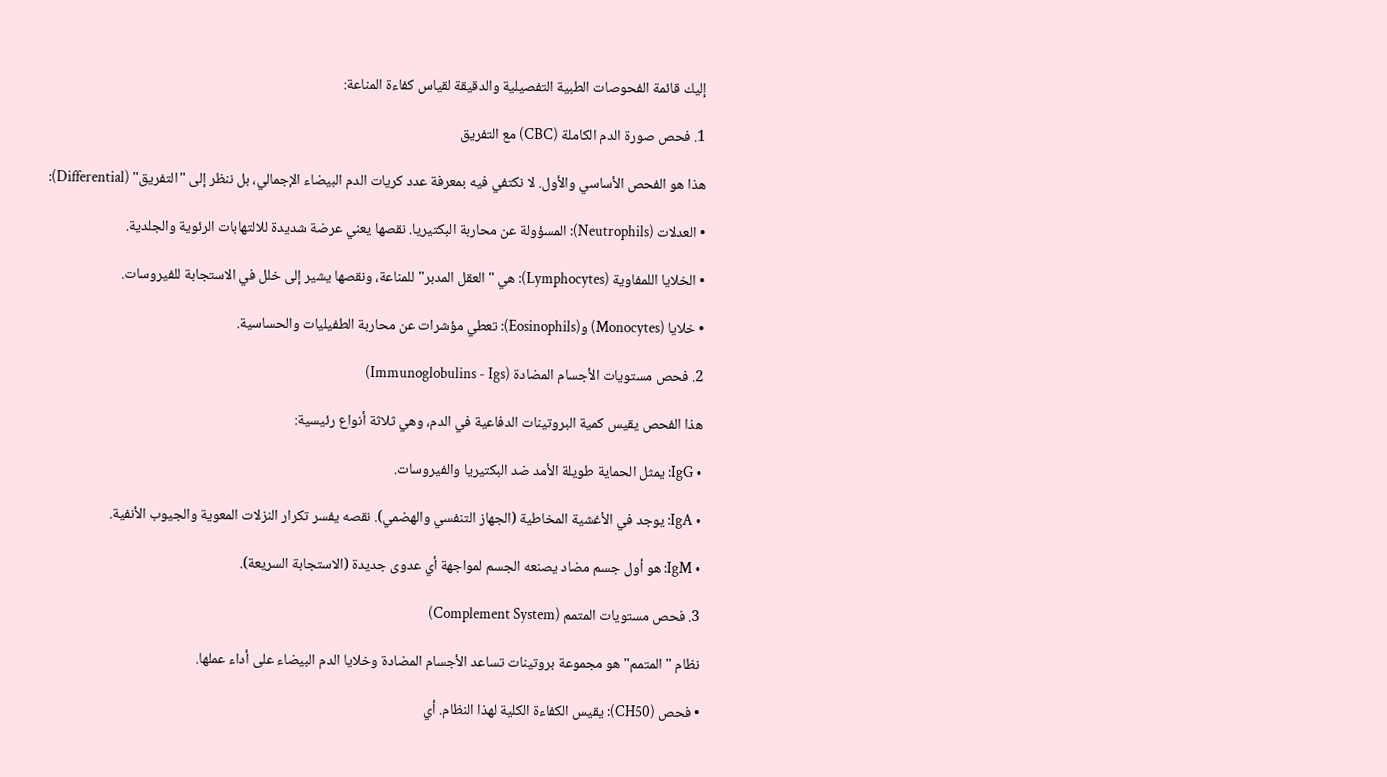إليك قائمة الفحوصات الطبية التفصيلية والدقيقة لقياس كفاءة المناعة:

1. فحص صورة الدم الكاملة (CBC) مع التفريق

هذا هو الفحص الأساسي والأول. لا نكتفي فيه بمعرفة عدد كريات الدم البيضاء الإجمالي، بل ننظر إلى "التفريق" (Differential):

• العدلات (Neutrophils): المسؤولة عن محاربة البكتيريا. نقصها يعني عرضة شديدة للالتهابات الرئوية والجلدية.

• الخلايا اللمفاوية (Lymphocytes): هي "العقل المدبر" للمناعة، ونقصها يشير إلى خلل في الاستجابة للفيروسات.

• خلايا (Monocytes) و(Eosinophils): تعطي مؤشرات عن محاربة الطفيليات والحساسية.

2. فحص مستويات الأجسام المضادة (Immunoglobulins - Igs)

هذا الفحص يقيس كمية البروتينات الدفاعية في الدم، وهي ثلاثة أنواع رئيسية:

• IgG: يمثل الحماية طويلة الأمد ضد البكتيريا والفيروسات.

• IgA: يوجد في الأغشية المخاطية (الجهاز التنفسي والهضمي). نقصه يفسر تكرار النزلات المعوية والجيوب الأنفية.

• IgM: هو أول جسم مضاد يصنعه الجسم لمواجهة أي عدوى جديدة (الاستجابة السريعة).

3. فحص مستويات المتمم (Complement System)

نظام "المتمم" هو مجموعة بروتينات تساعد الأجسام المضادة وخلايا الدم البيضاء على أداء عملها.

• فحص (CH50): يقيس الكفاءة الكلية لهذا النظام. أي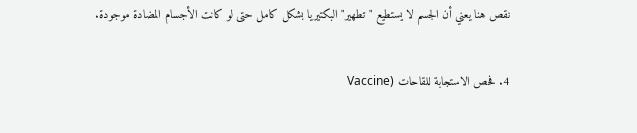نقص هنا يعني أن الجسم لا يستطيع "تطهير" البكتيريا بشكل كامل حتى لو كانت الأجسام المضادة موجودة.

4. فحص الاستجابة للقاحات (Vaccine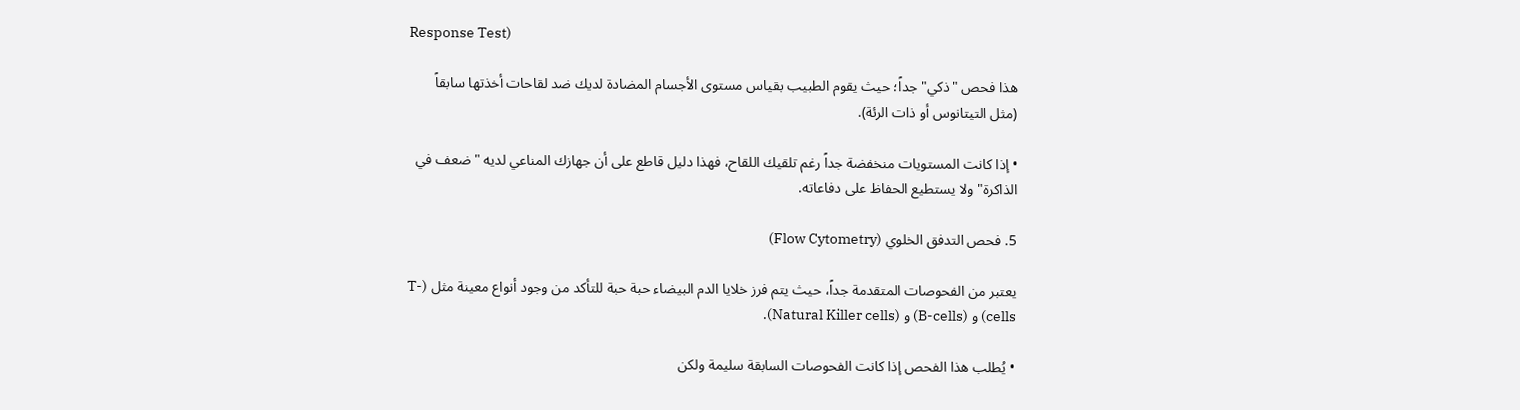Response Test)

هذا فحص "ذكي" جداً؛ حيث يقوم الطبيب بقياس مستوى الأجسام المضادة لديك ضد لقاحات أخذتها سابقاً (مثل التيتانوس أو ذات الرئة).

• إذا كانت المستويات منخفضة جداً رغم تلقيك اللقاح، فهذا دليل قاطع على أن جهازك المناعي لديه "ضعف في الذاكرة" ولا يستطيع الحفاظ على دفاعاته.

5. فحص التدفق الخلوي (Flow Cytometry)

يعتبر من الفحوصات المتقدمة جداً، حيث يتم فرز خلايا الدم البيضاء حبة حبة للتأكد من وجود أنواع معينة مثل (T-cells) و (B-cells) و (Natural Killer cells).

• يُطلب هذا الفحص إذا كانت الفحوصات السابقة سليمة ولكن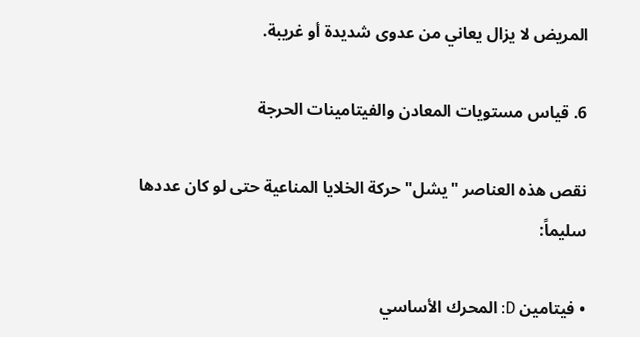المريض لا يزال يعاني من عدوى شديدة أو غريبة.

6. قياس مستويات المعادن والفيتامينات الحرجة

نقص هذه العناصر "يشل" حركة الخلايا المناعية حتى لو كان عددها سليماً:

• فيتامين D: المحرك الأساسي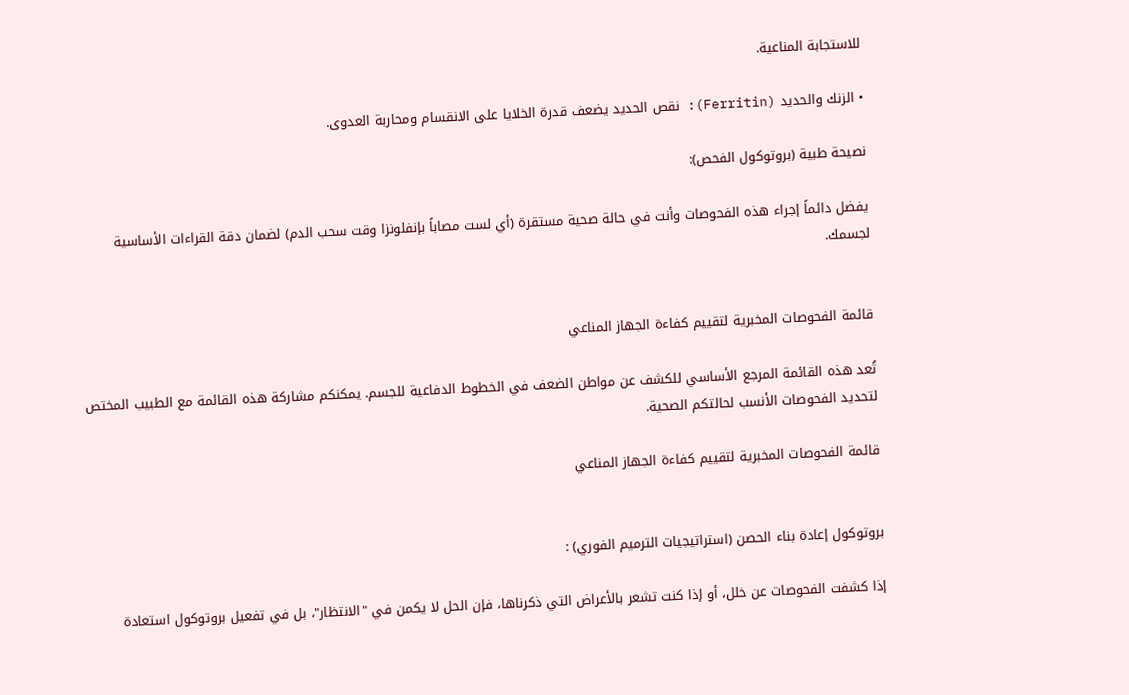للاستجابة المناعية.

• الزنك والحديد (Ferritin): نقص الحديد يضعف قدرة الخلايا على الانقسام ومحاربة العدوى.

نصيحة طبية (بروتوكول الفحص):

يفضل دائماً إجراء هذه الفحوصات وأنت في حالة صحية مستقرة (أي لست مصاباً بإنفلونزا وقت سحب الدم) لضمان دقة القراءات الأساسية لجسمك.


قائمة الفحوصات المخبرية لتقييم كفاءة الجهاز المناعي

تُعد هذه القائمة المرجع الأساسي للكشف عن مواطن الضعف في الخطوط الدفاعية للجسم. يمكنكم مشاركة هذه القائمة مع الطبيب المختص لتحديد الفحوصات الأنسب لحالتكم الصحية.

قائمة الفحوصات المخبرية لتقييم كفاءة الجهاز المناعي


بروتوكول إعادة بناء الحصن (استراتيجيات الترميم الفوري) :

إذا كشفت الفحوصات عن خلل، أو إذا كنت تشعر بالأعراض التي ذكرناها، فإن الحل لا يكمن في "الانتظار"، بل في تفعيل بروتوكول استعادة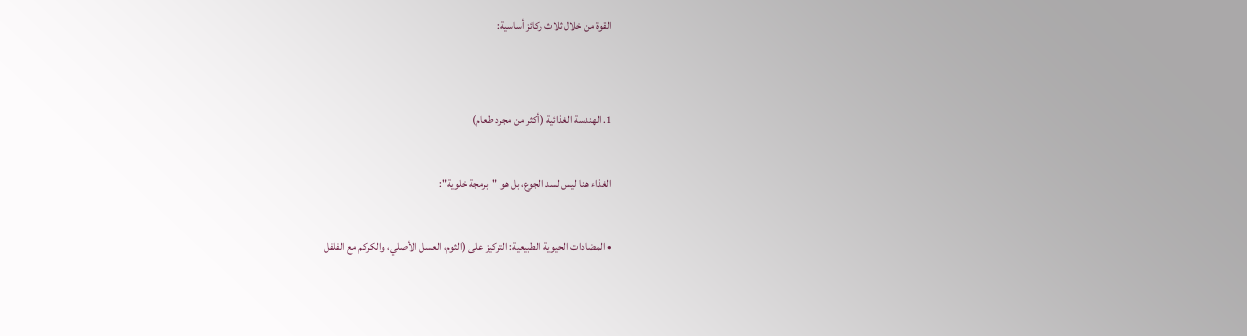القوة من خلال ثلاث ركائز أساسية:


1. الهندسة الغذائية (أكثر من مجرد طعام)

الغذاء هنا ليس لسد الجوع، بل هو "برمجة خلوية":

• المضادات الحيوية الطبيعية: التركيز على (الثوم، العسل الأصلي، والكركم مع الفلفل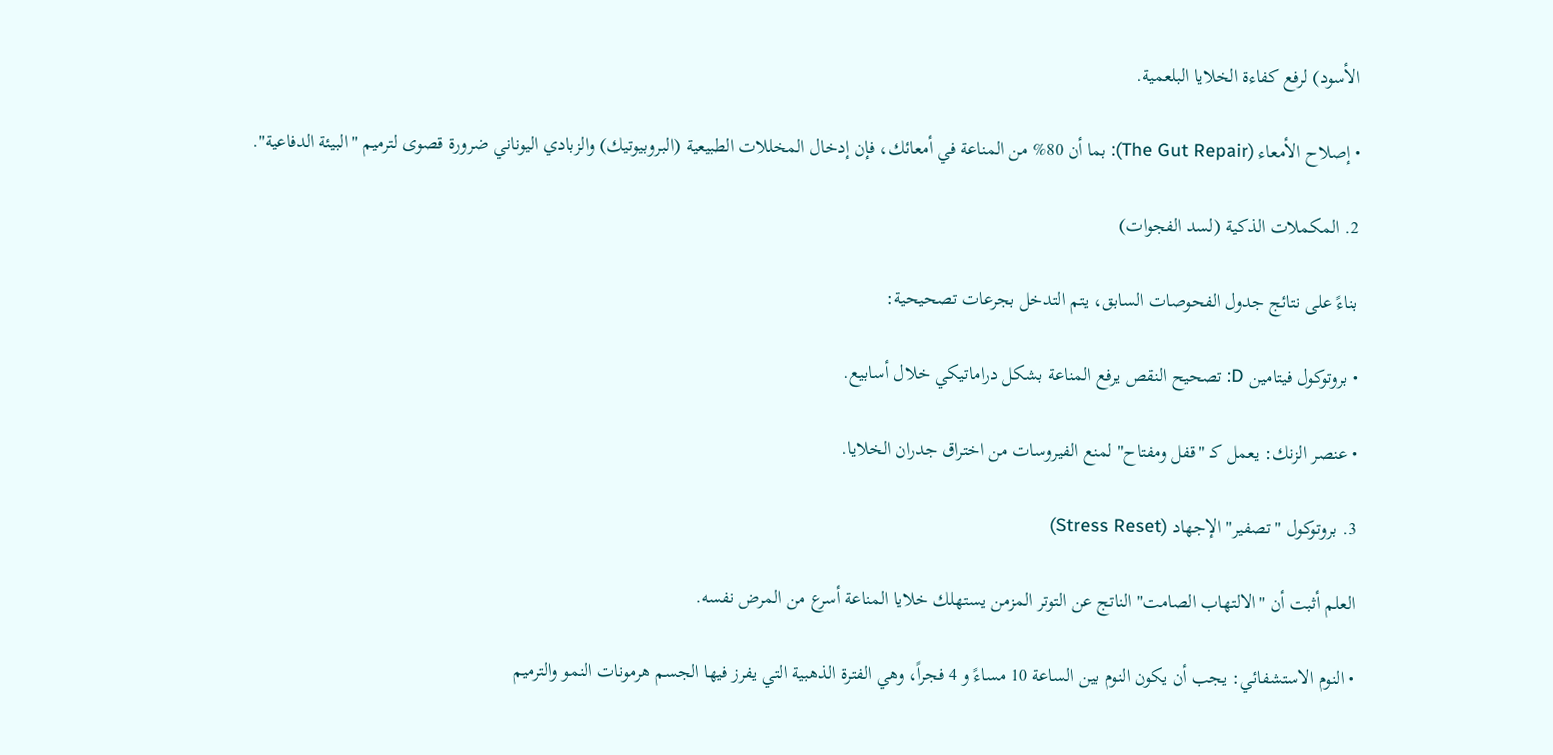الأسود) لرفع كفاءة الخلايا البلعمية.

• إصلاح الأمعاء (The Gut Repair): بما أن 80% من المناعة في أمعائك، فإن إدخال المخللات الطبيعية (البروبيوتيك) والزبادي اليوناني ضرورة قصوى لترميم "البيئة الدفاعية".

2. المكملات الذكية (لسد الفجوات)

بناءً على نتائج جدول الفحوصات السابق، يتم التدخل بجرعات تصحيحية:

• بروتوكول فيتامين D: تصحيح النقص يرفع المناعة بشكل دراماتيكي خلال أسابيع.

• عنصر الزنك: يعمل كـ "قفل ومفتاح" لمنع الفيروسات من اختراق جدران الخلايا.

3. بروتوكول "تصفير" الإجهاد (Stress Reset)

العلم أثبت أن "الالتهاب الصامت" الناتج عن التوتر المزمن يستهلك خلايا المناعة أسرع من المرض نفسه.

• النوم الاستشفائي: يجب أن يكون النوم بين الساعة 10 مساءً و 4 فجراً، وهي الفترة الذهبية التي يفرز فيها الجسم هرمونات النمو والترميم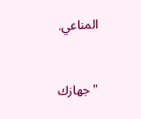المناعي.


"جهازك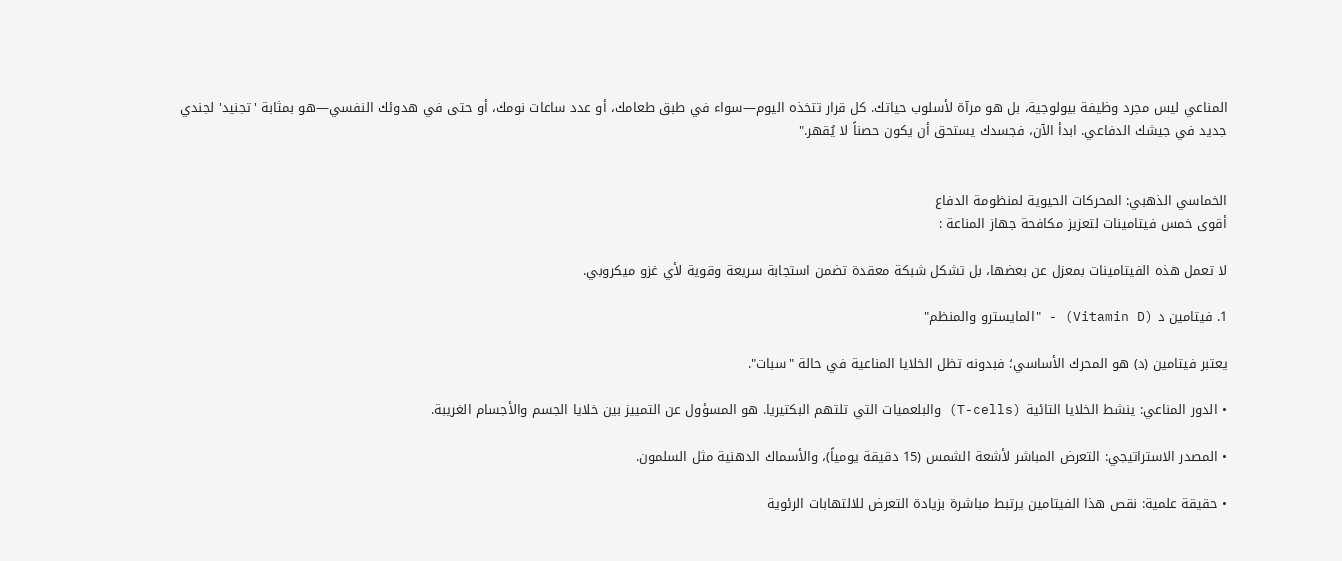المناعي ليس مجرد وظيفة بيولوجية، بل هو مرآة لأسلوب حياتك. كل قرار تتخذه اليوم—سواء في طبق طعامك، أو عدد ساعات نومك، أو حتى في هدوئك النفسي—هو بمثابة 'تجنيد' لجندي جديد في جيشك الدفاعي. ابدأ الآن، فجسدك يستحق أن يكون حصناً لا يُقهر."


الخماسي الذهبي: المحركات الحيوية لمنظومة الدفاع
أقوى خمس فيتامينات لتعزيز مكافحة جهاز المناعة :

لا تعمل هذه الفيتامينات بمعزل عن بعضها، بل تشكل شبكة معقدة تضمن استجابة سريعة وقوية لأي غزو ميكروبي.

1. فيتامين د (Vitamin D) - "المايسترو والمنظم"

يعتبر فيتامين (د) هو المحرك الأساسي؛ فبدونه تظل الخلايا المناعية في حالة "سبات".

• الدور المناعي: ينشط الخلايا التائية (T-cells) والبلعميات التي تلتهم البكتيريا. هو المسؤول عن التمييز بين خلايا الجسم والأجسام الغريبة.

• المصدر الاستراتيجي: التعرض المباشر لأشعة الشمس (15 دقيقة يومياً)، والأسماك الدهنية مثل السلمون.

• حقيقة علمية: نقص هذا الفيتامين يرتبط مباشرة بزيادة التعرض للالتهابات الرئوية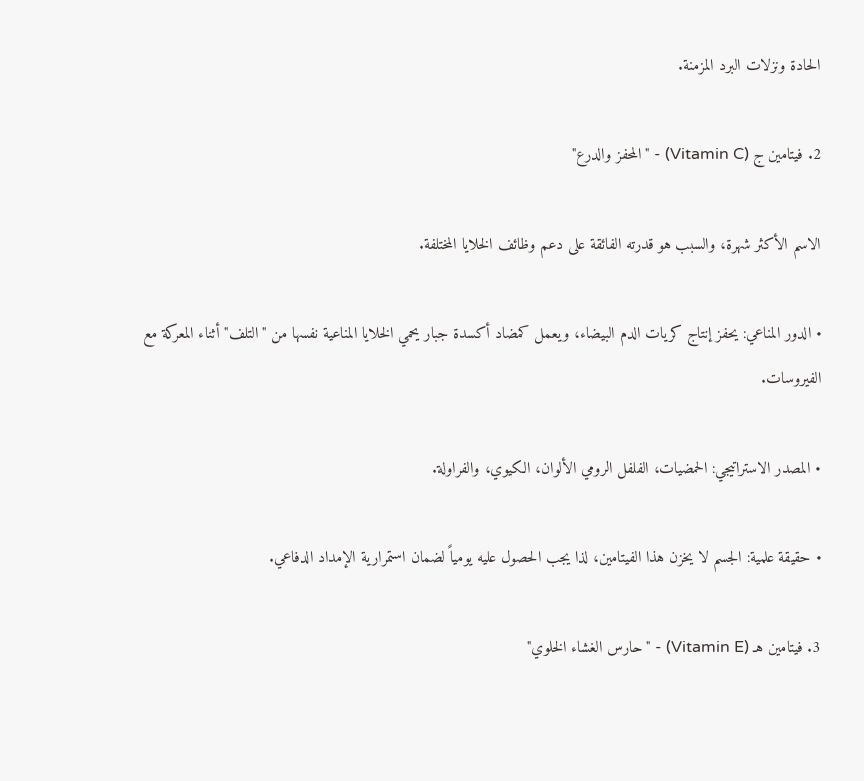الحادة ونزلات البرد المزمنة.

2. فيتامين ج (Vitamin C) - "المحفز والدرع"

الاسم الأكثر شهرة، والسبب هو قدرته الفائقة على دعم وظائف الخلايا المختلفة.

• الدور المناعي: يحفز إنتاج كريات الدم البيضاء، ويعمل كمضاد أكسدة جبار يحمي الخلايا المناعية نفسها من "التلف" أثناء المعركة مع الفيروسات.

• المصدر الاستراتيجي: الحمضيات، الفلفل الرومي الألوان، الكيوي، والفراولة.

• حقيقة علمية: الجسم لا يخزن هذا الفيتامين، لذا يجب الحصول عليه يومياً لضمان استمرارية الإمداد الدفاعي.

3. فيتامين هـ (Vitamin E) - "حارس الغشاء الخلوي"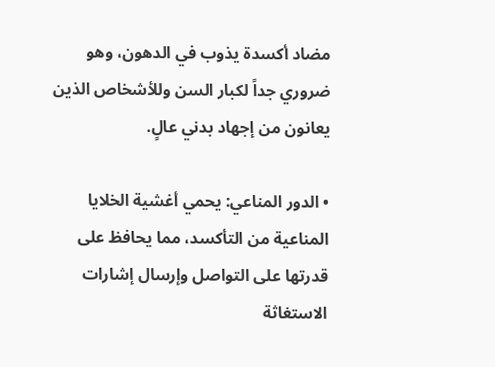مضاد أكسدة يذوب في الدهون، وهو ضروري جداً لكبار السن وللأشخاص الذين يعانون من إجهاد بدني عالٍ.

• الدور المناعي: يحمي أغشية الخلايا المناعية من التأكسد، مما يحافظ على قدرتها على التواصل وإرسال إشارات الاستغاثة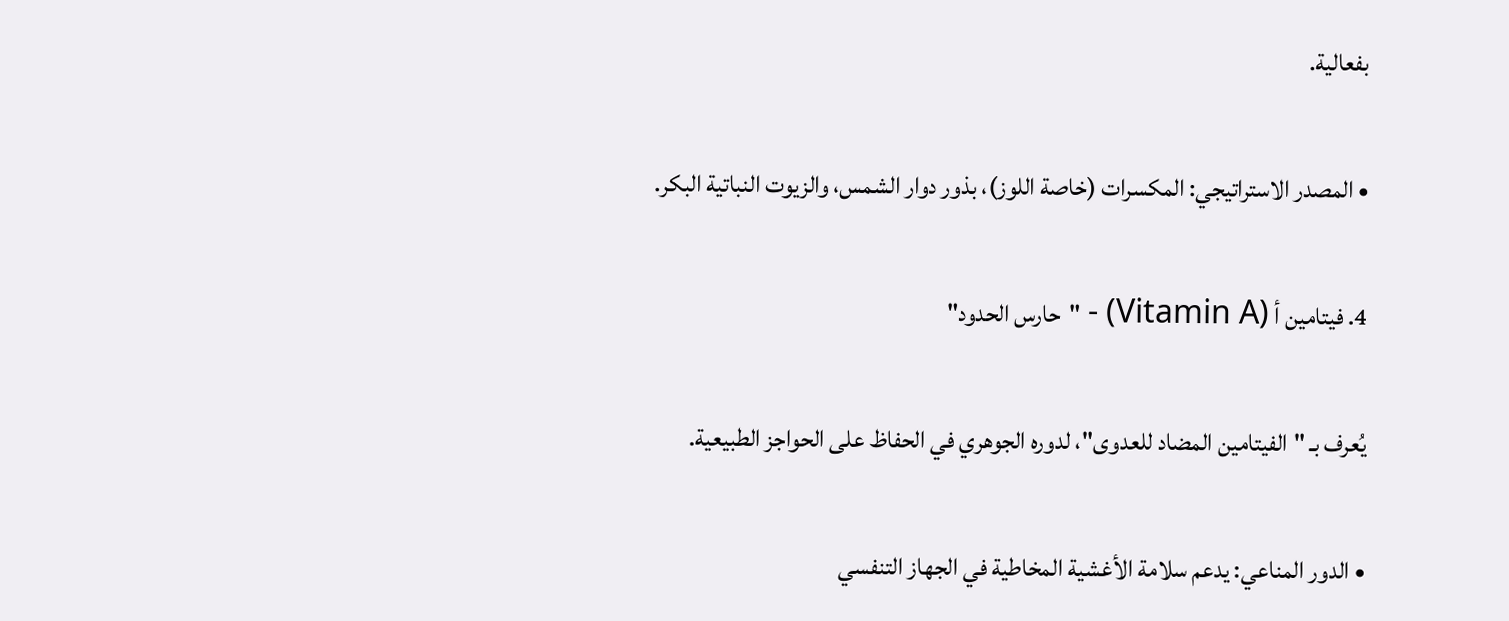بفعالية.

• المصدر الاستراتيجي: المكسرات (خاصة اللوز)، بذور دوار الشمس، والزيوت النباتية البكر.

4. فيتامين أ (Vitamin A) - "حارس الحدود"

يُعرف بـ "الفيتامين المضاد للعدوى"، لدوره الجوهري في الحفاظ على الحواجز الطبيعية.

• الدور المناعي: يدعم سلامة الأغشية المخاطية في الجهاز التنفسي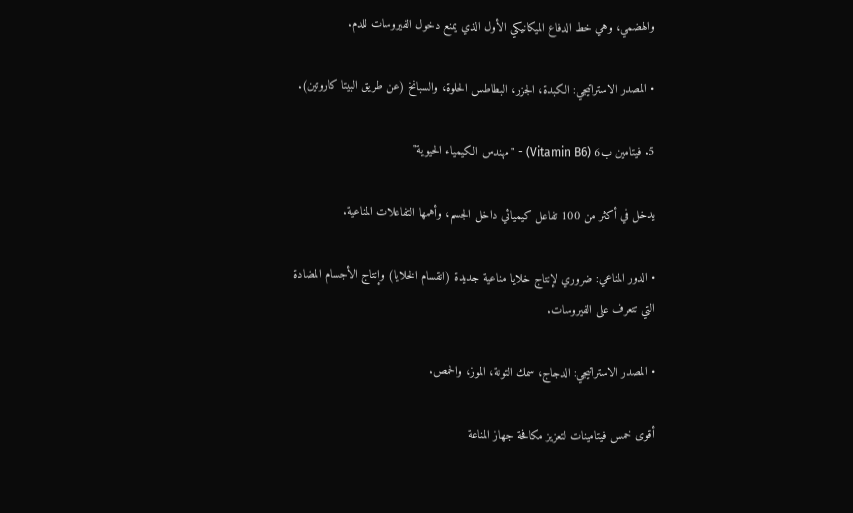والهضمي، وهي خط الدفاع الميكانيكي الأول الذي يمنع دخول الفيروسات للدم.

• المصدر الاستراتيجي: الكبدة، الجزر، البطاطس الحلوة، والسبانخ (عن طريق البيتا كاروتين).

5. فيتامين ب6 (Vitamin B6) - "مهندس الكيمياء الحيوية"

يدخل في أكثر من 100 تفاعل كيميائي داخل الجسم، وأهمها التفاعلات المناعية.

• الدور المناعي: ضروري لإنتاج خلايا مناعية جديدة (انقسام الخلايا) وإنتاج الأجسام المضادة التي تتعرف على الفيروسات.

• المصدر الاستراتيجي: الدجاج، سمك التونة، الموز، والحمص.

أقوى خمس فيتامينات لتعزيز مكافحة جهاز المناعة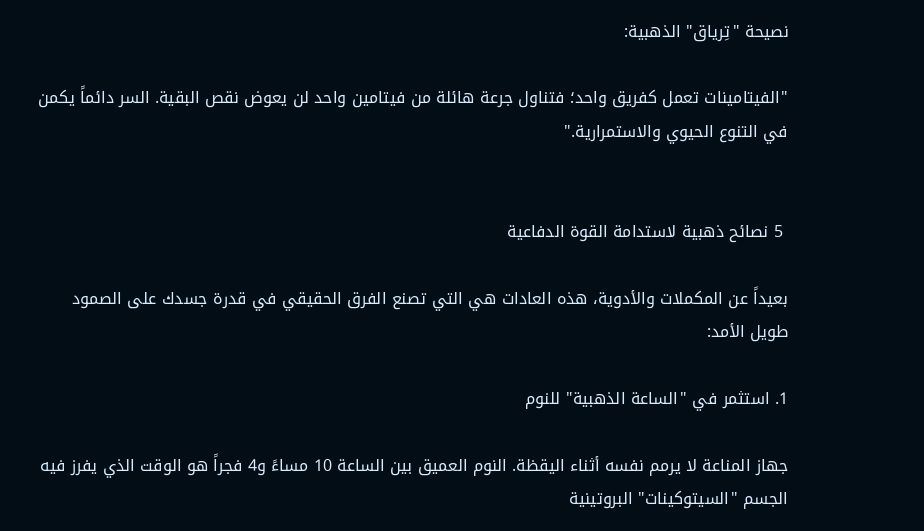نصيحة "تِرياق" الذهبية:

"الفيتامينات تعمل كفريق واحد؛ فتناول جرعة هائلة من فيتامين واحد لن يعوض نقص البقية. السر دائماً يكمن في التنوع الحيوي والاستمرارية."


 5 نصائح ذهبية لاستدامة القوة الدفاعية

بعيداً عن المكملات والأدوية، هذه العادات هي التي تصنع الفرق الحقيقي في قدرة جسدك على الصمود طويل الأمد:

1. استثمر في "الساعة الذهبية" للنوم

جهاز المناعة لا يرمم نفسه أثناء اليقظة. النوم العميق بين الساعة 10 مساءً و4 فجراً هو الوقت الذي يفرز فيه الجسم "السيتوكينات" البروتينية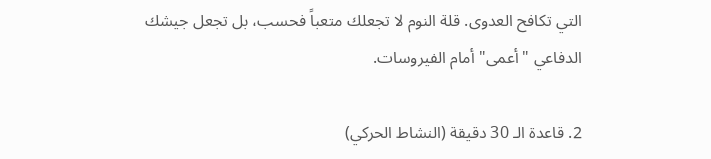التي تكافح العدوى. قلة النوم لا تجعلك متعباً فحسب، بل تجعل جيشك الدفاعي "أعمى" أمام الفيروسات.

2. قاعدة الـ 30 دقيقة (النشاط الحركي)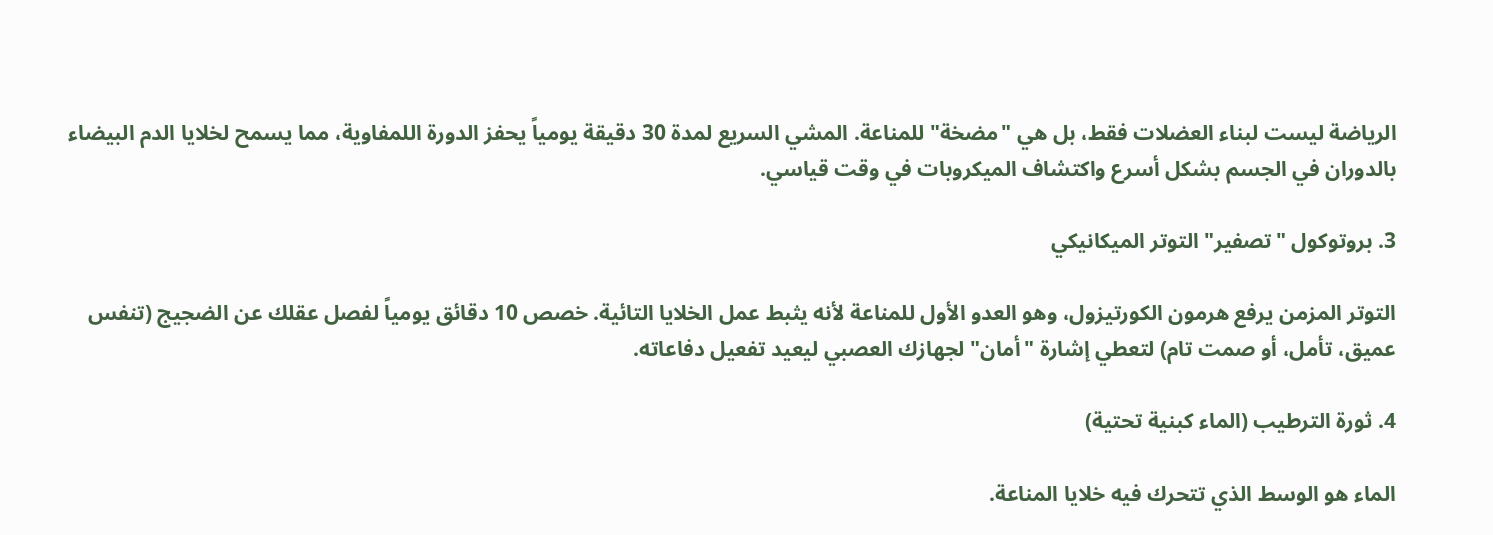الرياضة ليست لبناء العضلات فقط، بل هي "مضخة" للمناعة. المشي السريع لمدة 30 دقيقة يومياً يحفز الدورة اللمفاوية، مما يسمح لخلايا الدم البيضاء بالدوران في الجسم بشكل أسرع واكتشاف الميكروبات في وقت قياسي.

3. بروتوكول "تصفير" التوتر الميكانيكي

التوتر المزمن يرفع هرمون الكورتيزول، وهو العدو الأول للمناعة لأنه يثبط عمل الخلايا التائية. خصص 10 دقائق يومياً لفصل عقلك عن الضجيج (تنفس عميق، تأمل، أو صمت تام) لتعطي إشارة "أمان" لجهازك العصبي ليعيد تفعيل دفاعاته.

4. ثورة الترطيب (الماء كبنية تحتية)

الماء هو الوسط الذي تتحرك فيه خلايا المناعة.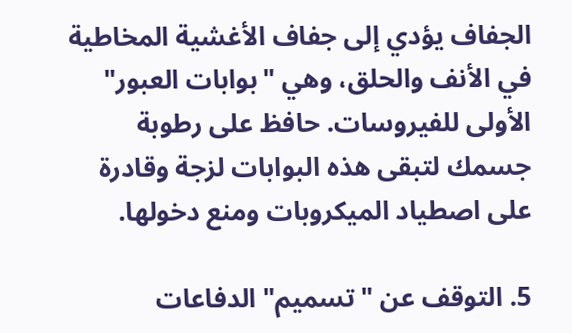الجفاف يؤدي إلى جفاف الأغشية المخاطية في الأنف والحلق، وهي "بوابات العبور" الأولى للفيروسات. حافظ على رطوبة جسمك لتبقى هذه البوابات لزجة وقادرة على اصطياد الميكروبات ومنع دخولها.

5. التوقف عن "تسميم" الدفاعات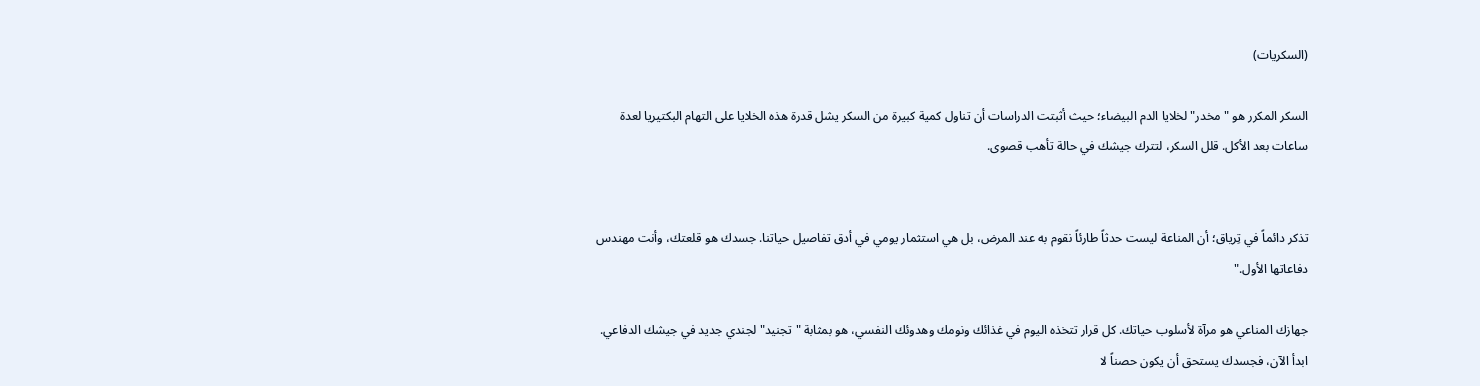(السكريات)

السكر المكرر هو "مخدر" لخلايا الدم البيضاء؛ حيث أثبتت الدراسات أن تناول كمية كبيرة من السكر يشل قدرة هذه الخلايا على التهام البكتيريا لعدة ساعات بعد الأكل. قلل السكر، لتترك جيشك في حالة تأهب قصوى.


تذكر دائماً في تِرياق؛ أن المناعة ليست حدثاً طارئاً نقوم به عند المرض، بل هي استثمار يومي في أدق تفاصيل حياتنا. جسدك هو قلعتك، وأنت مهندس دفاعاتها الأول."

جهازك المناعي هو مرآة لأسلوب حياتك. كل قرار تتخذه اليوم في غذائك ونومك وهدوئك النفسي، هو بمثابة "تجنيد" لجندي جديد في جيشك الدفاعي. ابدأ الآن، فجسدك يستحق أن يكون حصناً لا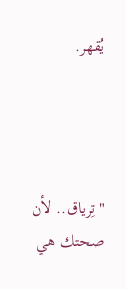يُقهر.




"تِرياق.. لأن صحتك هي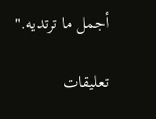أجمل ما ترتديه."

تعليقات